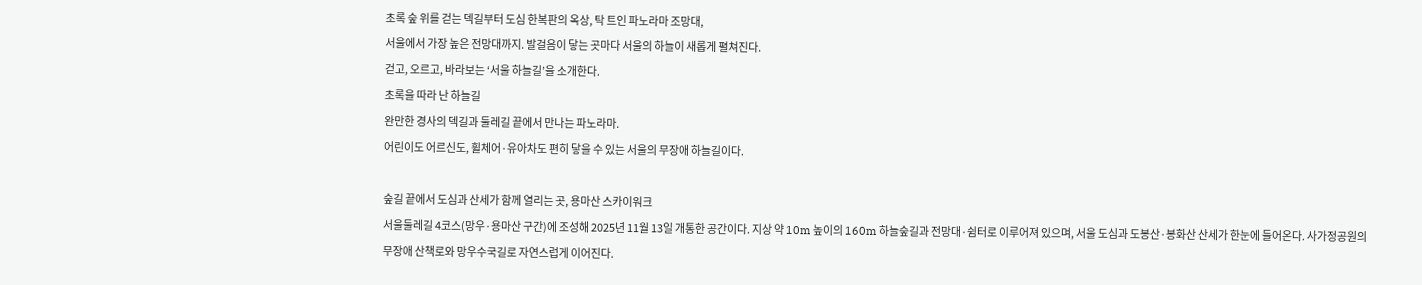초록 숲 위를 걷는 덱길부터 도심 한복판의 옥상, 탁 트인 파노라마 조망대,
서울에서 가장 높은 전망대까지. 발걸음이 닿는 곳마다 서울의 하늘이 새롭게 펼쳐진다.
걷고, 오르고, 바라보는 ‘서울 하늘길’을 소개한다.
초록을 따라 난 하늘길
완만한 경사의 덱길과 둘레길 끝에서 만나는 파노라마.
어린이도 어르신도, 휠체어·유아차도 편히 닿을 수 있는 서울의 무장애 하늘길이다.

숲길 끝에서 도심과 산세가 함께 열리는 곳, 용마산 스카이워크
서울둘레길 4코스(망우·용마산 구간)에 조성해 2025년 11월 13일 개통한 공간이다. 지상 약 10m 높이의 160m 하늘숲길과 전망대·쉼터로 이루어져 있으며, 서울 도심과 도봉산·봉화산 산세가 한눈에 들어온다. 사가정공원의 무장애 산책로와 망우수국길로 자연스럽게 이어진다.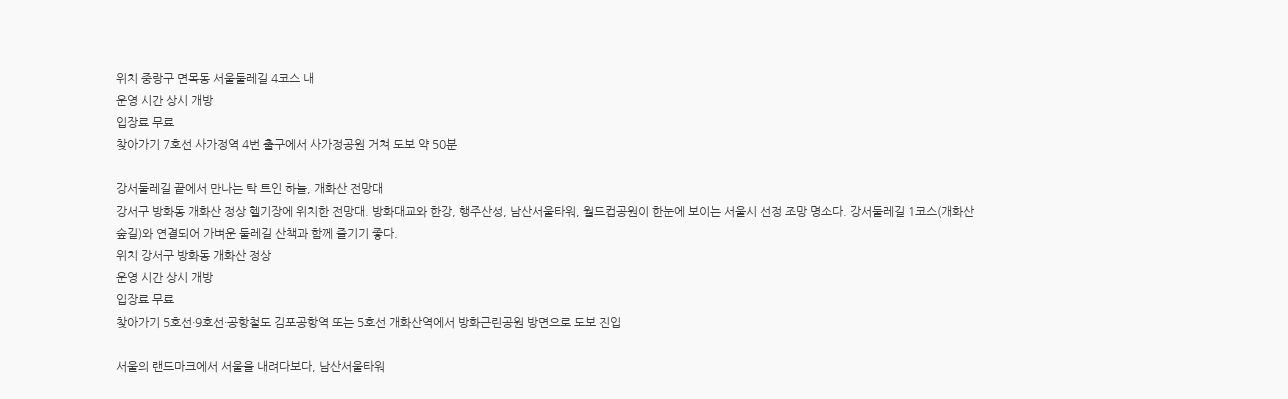위치 중랑구 면목동 서울둘레길 4코스 내
운영 시간 상시 개방
입장료 무료
찾아가기 7호선 사가정역 4번 출구에서 사가정공원 거쳐 도보 약 50분

강서둘레길 끝에서 만나는 탁 트인 하늘, 개화산 전망대
강서구 방화동 개화산 정상 헬기장에 위치한 전망대. 방화대교와 한강, 행주산성, 남산서울타워, 월드컵공원이 한눈에 보이는 서울시 선정 조망 명소다. 강서둘레길 1코스(개화산 숲길)와 연결되어 가벼운 둘레길 산책과 함께 즐기기 좋다.
위치 강서구 방화동 개화산 정상
운영 시간 상시 개방
입장료 무료
찾아가기 5호선·9호선·공항철도 김포공항역 또는 5호선 개화산역에서 방화근린공원 방면으로 도보 진입

서울의 랜드마크에서 서울을 내려다보다, 남산서울타워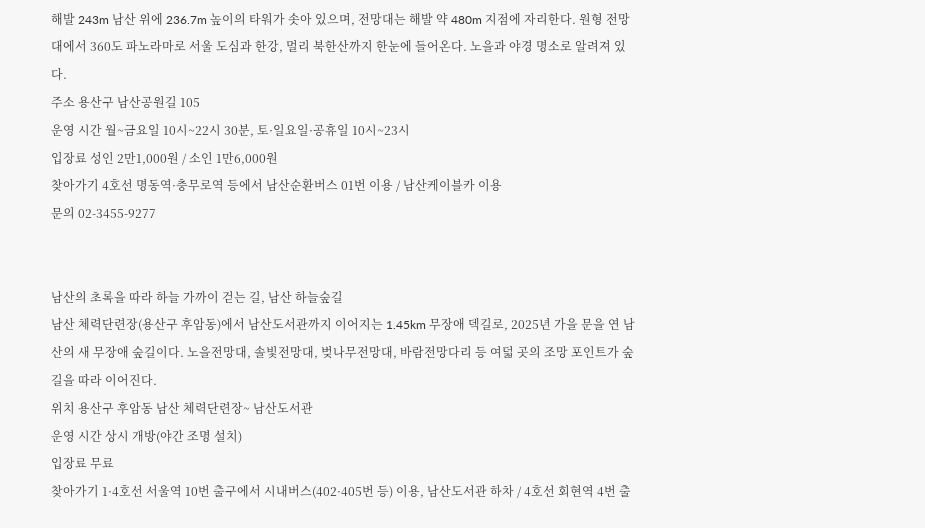해발 243m 남산 위에 236.7m 높이의 타워가 솟아 있으며, 전망대는 해발 약 480m 지점에 자리한다. 원형 전망대에서 360도 파노라마로 서울 도심과 한강, 멀리 북한산까지 한눈에 들어온다. 노을과 야경 명소로 알려져 있다.
주소 용산구 남산공원길 105
운영 시간 월~금요일 10시~22시 30분, 토·일요일·공휴일 10시~23시
입장료 성인 2만1,000원 / 소인 1만6,000원
찾아가기 4호선 명동역·충무로역 등에서 남산순환버스 01번 이용 / 남산케이블카 이용
문의 02-3455-9277


남산의 초록을 따라 하늘 가까이 걷는 길, 남산 하늘숲길
남산 체력단련장(용산구 후암동)에서 남산도서관까지 이어지는 1.45km 무장애 덱길로, 2025년 가을 문을 연 남산의 새 무장애 숲길이다. 노을전망대, 솔빛전망대, 벚나무전망대, 바람전망다리 등 여덟 곳의 조망 포인트가 숲길을 따라 이어진다.
위치 용산구 후암동 남산 체력단련장~ 남산도서관
운영 시간 상시 개방(야간 조명 설치)
입장료 무료
찾아가기 1·4호선 서울역 10번 출구에서 시내버스(402·405번 등) 이용, 남산도서관 하차 / 4호선 회현역 4번 출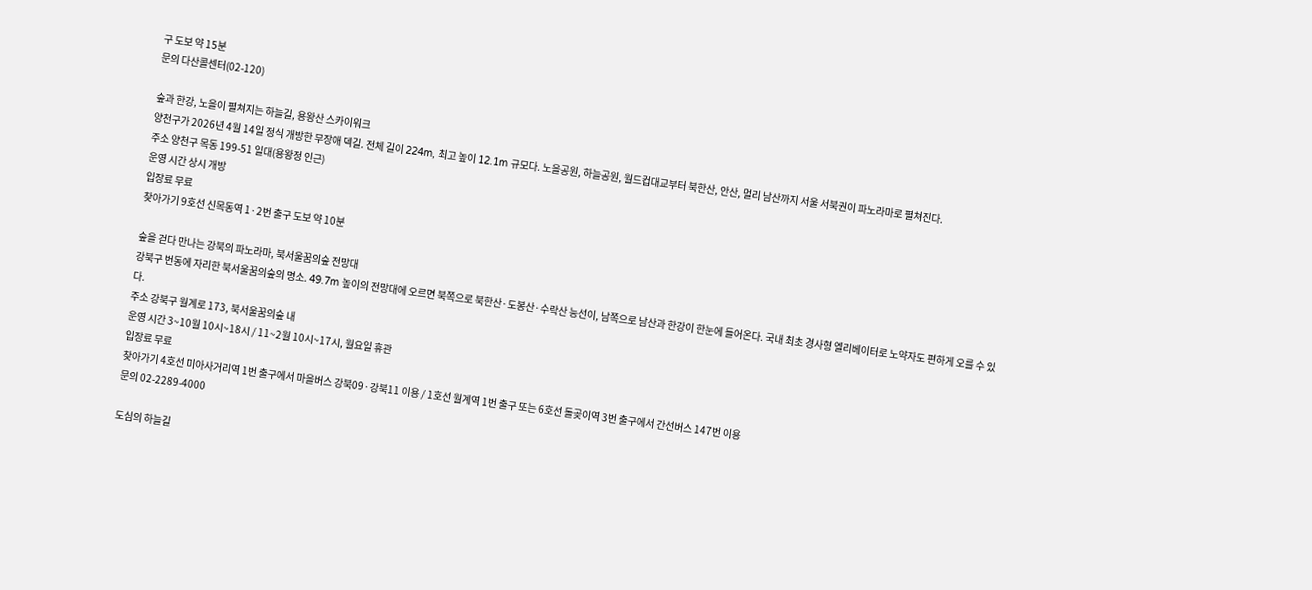구 도보 약 15분
문의 다산콜센터(02-120)

숲과 한강, 노을이 펼쳐지는 하늘길, 용왕산 스카이워크
양천구가 2026년 4월 14일 정식 개방한 무장애 덱길. 전체 길이 224m, 최고 높이 12.1m 규모다. 노을공원, 하늘공원, 월드컵대교부터 북한산, 안산, 멀리 남산까지 서울 서북권이 파노라마로 펼쳐진다.
주소 양천구 목동 199-51 일대(용왕정 인근)
운영 시간 상시 개방
입장료 무료
찾아가기 9호선 신목동역 1·2번 출구 도보 약 10분

숲을 걷다 만나는 강북의 파노라마, 북서울꿈의숲 전망대
강북구 번동에 자리한 북서울꿈의숲의 명소. 49.7m 높이의 전망대에 오르면 북쪽으로 북한산·도봉산·수락산 능선이, 남쪽으로 남산과 한강이 한눈에 들어온다. 국내 최초 경사형 엘리베이터로 노약자도 편하게 오를 수 있다.
주소 강북구 월계로 173, 북서울꿈의숲 내
운영 시간 3~10월 10시~18시 / 11~2월 10시~17시, 월요일 휴관
입장료 무료
찾아가기 4호선 미아사거리역 1번 출구에서 마을버스 강북09·강북11 이용 / 1호선 월계역 1번 출구 또는 6호선 돌곶이역 3번 출구에서 간선버스 147번 이용
문의 02-2289-4000

도심의 하늘길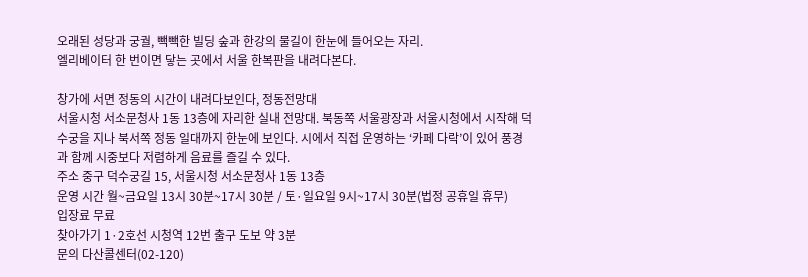오래된 성당과 궁궐, 빽빽한 빌딩 숲과 한강의 물길이 한눈에 들어오는 자리.
엘리베이터 한 번이면 닿는 곳에서 서울 한복판을 내려다본다.

창가에 서면 정동의 시간이 내려다보인다, 정동전망대
서울시청 서소문청사 1동 13층에 자리한 실내 전망대. 북동쪽 서울광장과 서울시청에서 시작해 덕수궁을 지나 북서쪽 정동 일대까지 한눈에 보인다. 시에서 직접 운영하는 ‘카페 다락’이 있어 풍경과 함께 시중보다 저렴하게 음료를 즐길 수 있다.
주소 중구 덕수궁길 15, 서울시청 서소문청사 1동 13층
운영 시간 월~금요일 13시 30분~17시 30분 / 토·일요일 9시~17시 30분(법정 공휴일 휴무)
입장료 무료
찾아가기 1·2호선 시청역 12번 출구 도보 약 3분
문의 다산콜센터(02-120)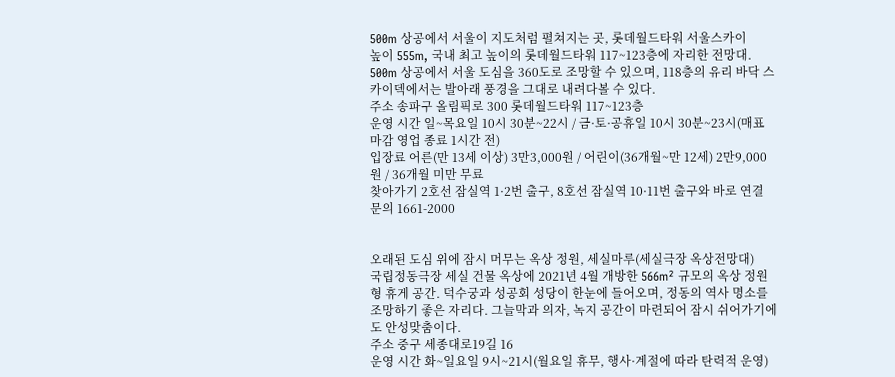500m 상공에서 서울이 지도처럼 펼쳐지는 곳, 롯데월드타워 서울스카이
높이 555m, 국내 최고 높이의 롯데월드타워 117~123층에 자리한 전망대. 500m 상공에서 서울 도심을 360도로 조망할 수 있으며, 118층의 유리 바닥 스카이덱에서는 발아래 풍경을 그대로 내려다볼 수 있다.
주소 송파구 올림픽로 300 롯데월드타워 117~123층
운영 시간 일~목요일 10시 30분~22시 / 금·토·공휴일 10시 30분~23시(매표 마감 영업 종료 1시간 전)
입장료 어른(만 13세 이상) 3만3,000원 / 어린이(36개월~만 12세) 2만9,000원 / 36개월 미만 무료
찾아가기 2호선 잠실역 1·2번 출구, 8호선 잠실역 10·11번 출구와 바로 연결
문의 1661-2000


오래된 도심 위에 잠시 머무는 옥상 정원, 세실마루(세실극장 옥상전망대)
국립정동극장 세실 건물 옥상에 2021년 4월 개방한 566m² 규모의 옥상 정원형 휴게 공간. 덕수궁과 성공회 성당이 한눈에 들어오며, 정동의 역사 명소를 조망하기 좋은 자리다. 그늘막과 의자, 녹지 공간이 마련되어 잠시 쉬어가기에도 안성맞춤이다.
주소 중구 세종대로19길 16
운영 시간 화~일요일 9시~21시(월요일 휴무, 행사·계절에 따라 탄력적 운영)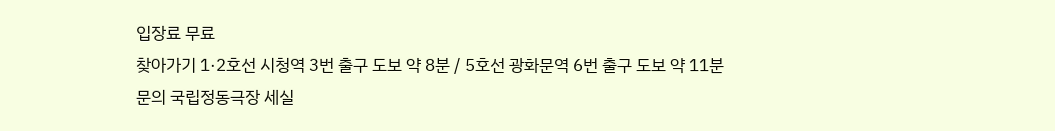입장료 무료
찾아가기 1·2호선 시청역 3번 출구 도보 약 8분 / 5호선 광화문역 6번 출구 도보 약 11분
문의 국립정동극장 세실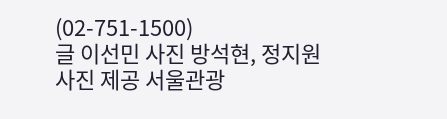(02-751-1500)
글 이선민 사진 방석현, 정지원 사진 제공 서울관광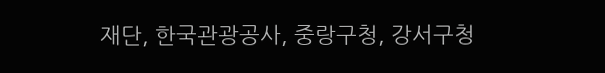재단, 한국관광공사, 중랑구청, 강서구청